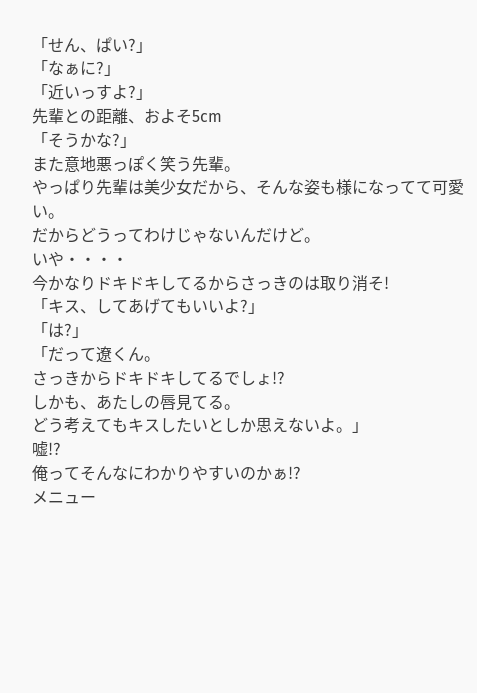「せん、ぱい?」
「なぁに?」
「近いっすよ?」
先輩との距離、およそ5cm
「そうかな?」
また意地悪っぽく笑う先輩。
やっぱり先輩は美少女だから、そんな姿も様になってて可愛い。
だからどうってわけじゃないんだけど。
いや・・・・
今かなりドキドキしてるからさっきのは取り消そ!
「キス、してあげてもいいよ?」
「は?」
「だって遼くん。
さっきからドキドキしてるでしょ!?
しかも、あたしの唇見てる。
どう考えてもキスしたいとしか思えないよ。」
嘘!?
俺ってそんなにわかりやすいのかぁ!?
メニュー